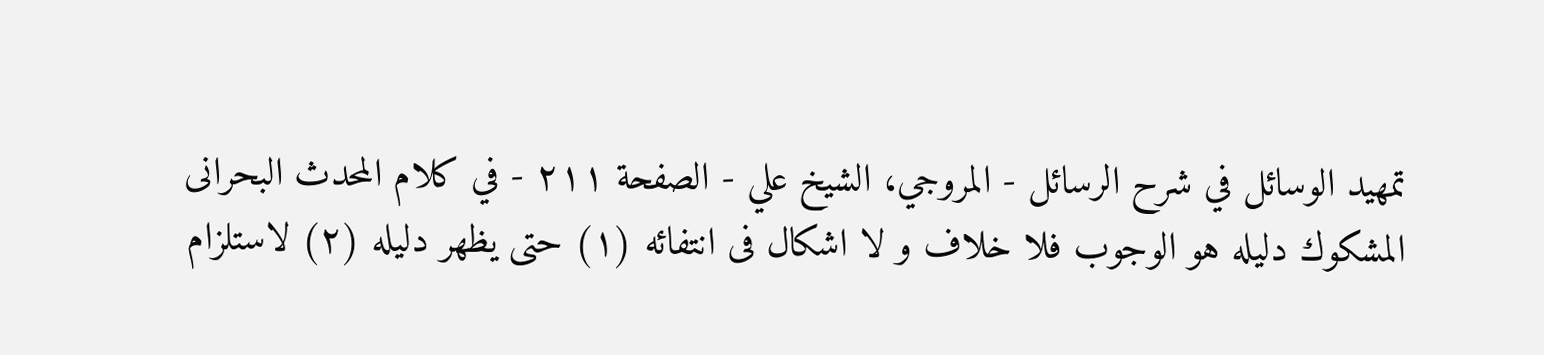تمهيد الوسائل في شرح الرسائل - المروجي، الشيخ علي - الصفحة ٢١١ - في كلام المحدث البحرانى
المشكوك دليله هو الوجوب فلا خلاف و لا اشكال فى انتفائه (١) حتى يظهر دليله (٢) لاستلزام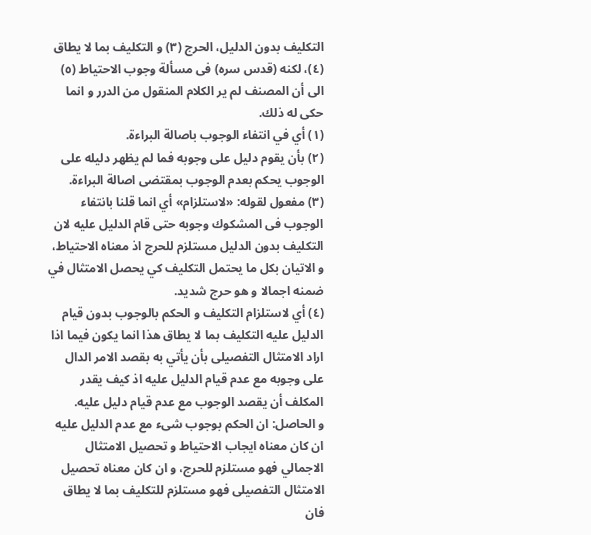التكليف بدون الدليل، الحرج (٣) و التكليف بما لا يطاق (٤)، لكنه (قدس سره) فى مسألة وجوب الاحتياط (٥)
الى أن المصنف لم ير الكلام المنقول من الدرر و انما حكى له ذلك.
(١) أي في انتفاء الوجوب باصالة البراءة.
(٢) بأن يقوم دليل على وجوبه فما لم يظهر دليله على الوجوب يحكم بعدم الوجوب بمقتضى اصالة البراءة.
(٣) مفعول لقوله: «لاستلزام» أي انما قلنا بانتفاء الوجوب فى المشكوك وجوبه حتى قام الدليل عليه لان التكليف بدون الدليل مستلزم للحرج اذ معناه الاحتياط، و الاتيان بكل ما يحتمل التكليف كي يحصل الامتثال في ضمنه اجمالا و هو حرج شديد.
(٤) أي لاستلزام التكليف و الحكم بالوجوب بدون قيام الدليل عليه التكليف بما لا يطاق هذا انما يكون فيما اذا اراد الامتثال التفصيلى بأن يأتي به بقصد الامر الدال على وجوبه مع عدم قيام الدليل عليه اذ كيف يقدر المكلف أن يقصد الوجوب مع عدم قيام دليل عليه.
و الحاصل: ان الحكم بوجوب شىء مع عدم الدليل عليه ان كان معناه ايجاب الاحتياط و تحصيل الامتثال الاجمالي فهو مستلزم للحرج، و ان كان معناه تحصيل الامتثال التفصيلى فهو مستلزم للتكليف بما لا يطاق فان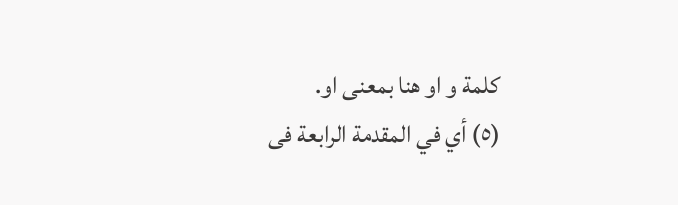كلمة و او هنا بمعنى او.
(٥) أي في المقدمة الرابعة فى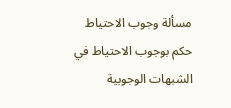مسألة وجوب الاحتياط حكم بوجوب الاحتياط في الشبهات الوجوبية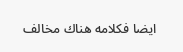ايضا فكلامه هناك مخالف